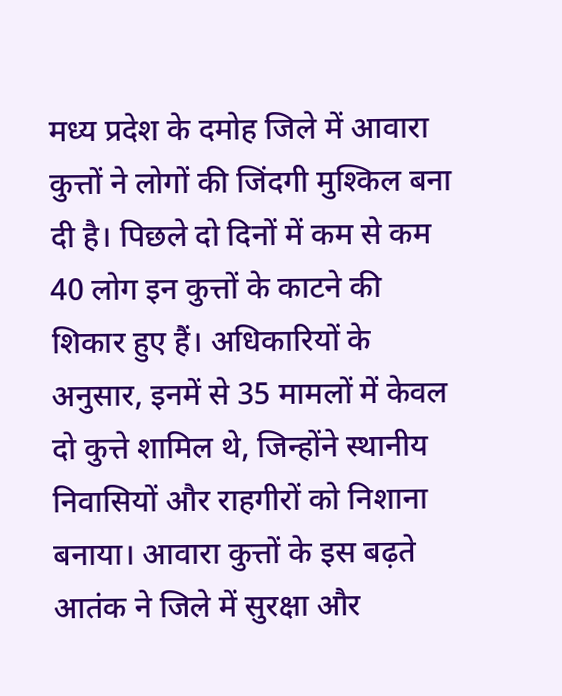मध्य प्रदेश के दमोह जिले में आवारा कुत्तों ने लोगों की जिंदगी मुश्किल बना दी है। पिछले दो दिनों में कम से कम 40 लोग इन कुत्तों के काटने की शिकार हुए हैं। अधिकारियों के अनुसार, इनमें से 35 मामलों में केवल दो कुत्ते शामिल थे, जिन्होंने स्थानीय निवासियों और राहगीरों को निशाना बनाया। आवारा कुत्तों के इस बढ़ते आतंक ने जिले में सुरक्षा और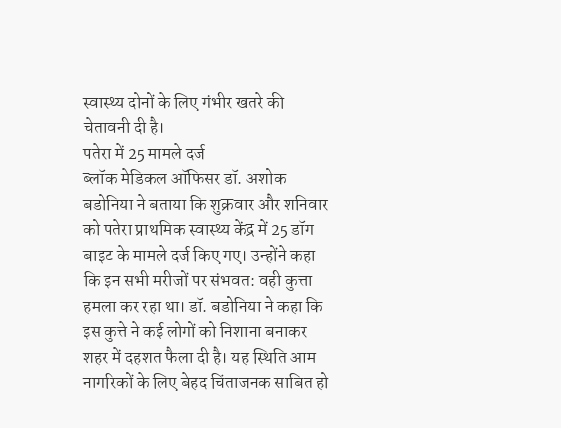स्वास्थ्य दोनों के लिए गंभीर खतरे की चेतावनी दी है।
पतेरा में 25 मामले दर्ज
ब्लॉक मेडिकल ऑफिसर डॉ. अशोक बडोनिया ने बताया कि शुक्रवार और शनिवार को पतेरा प्राथमिक स्वास्थ्य केंद्र में 25 डॉग बाइट के मामले दर्ज किए गए। उन्होंने कहा कि इन सभी मरीजों पर संभवत: वही कुत्ता हमला कर रहा था। डॉ. बडोनिया ने कहा कि इस कुत्ते ने कई लोगों को निशाना बनाकर शहर में दहशत फैला दी है। यह स्थिति आम नागरिकों के लिए बेहद चिंताजनक साबित हो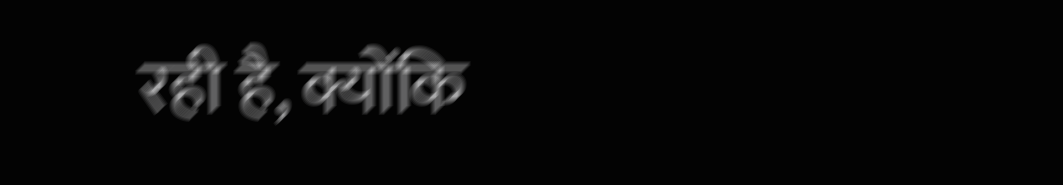रही है, क्योंकि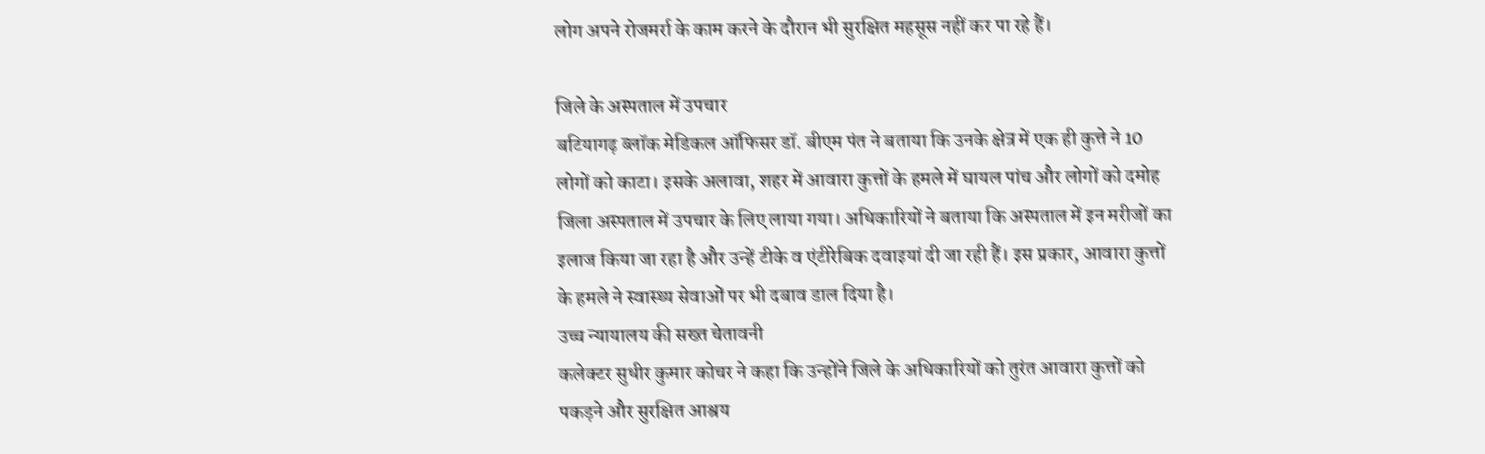लोग अपने रोजमर्रा के काम करने के दौरान भी सुरक्षित महसूस नहीं कर पा रहे हैं।

जिले के अस्पताल में उपचार
बटियागढ़ ब्लॉक मेडिकल ऑफिसर डॉ. बीएम पंत ने बताया कि उनके क्षेत्र में एक ही कुत्ते ने 10 लोगों को काटा। इसके अलावा, शहर में आवारा कुत्तों के हमले में घायल पांच और लोगों को दमोह जिला अस्पताल में उपचार के लिए लाया गया। अधिकारियों ने बताया कि अस्पताल में इन मरीजों का इलाज किया जा रहा है और उन्हें टीके व एंटीरेबिक दवाइयां दी जा रही हैं। इस प्रकार, आवारा कुत्तों के हमले ने स्वास्थ्य सेवाओं पर भी दबाव डाल दिया है।
उच्च न्यायालय की सख्त चेतावनी
कलेक्टर सुधीर कुमार कोचर ने कहा कि उन्होंने जिले के अधिकारियों को तुरंत आवारा कुत्तों को पकड़ने और सुरक्षित आश्रय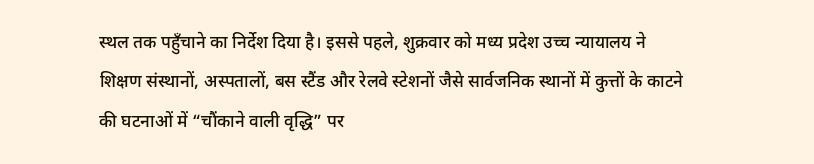स्थल तक पहुँचाने का निर्देश दिया है। इससे पहले, शुक्रवार को मध्य प्रदेश उच्च न्यायालय ने शिक्षण संस्थानों, अस्पतालों, बस स्टैंड और रेलवे स्टेशनों जैसे सार्वजनिक स्थानों में कुत्तों के काटने की घटनाओं में “चौंकाने वाली वृद्धि” पर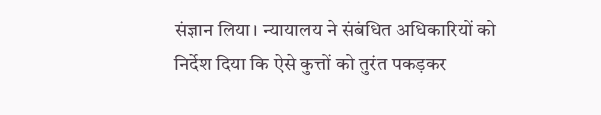संज्ञान लिया। न्यायालय ने संबंधित अधिकारियों को निर्देश दिया कि ऐसे कुत्तों को तुरंत पकड़कर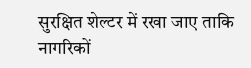सुरक्षित शेल्टर में रखा जाए ताकि नागरिकों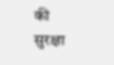की सुरक्षा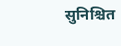सुनिश्चित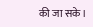की जा सके।